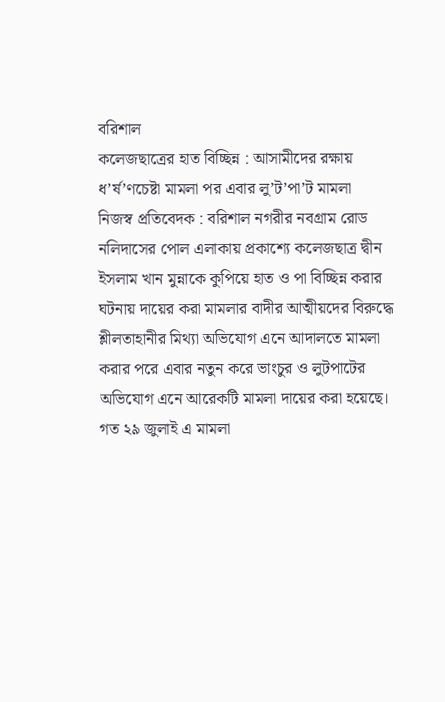বরিশাল
কলেজছাত্রের হাত বিচ্ছিন্ন : আসামীদের রক্ষায় ধ’র্ষ’ণচেষ্টা মামলা পর এবার লু’ট’পা’ট মামলা
নিজস্ব প্রতিবেদক : বরিশাল নগরীর নবগ্রাম রোড নলিদাসের পোল এলাকায় প্রকাশ্যে কলেজছাত্র দ্বীন ইসলাম খান মুন্নাকে কুপিয়ে হাত ও পা বিচ্ছিন্ন করার ঘটনায় দায়ের করা মামলার বাদীর আত্মীয়দের বিরুদ্ধে শ্লীলতাহানীর মিথ্যা অভিযোগ এনে আদালতে মামলা করার পরে এবার নতুন করে ভাংচুর ও লুটপাটের অভিযোগ এনে আরেকটি মামলা দায়ের করা হয়েছে।
গত ২৯ জুলাই এ মামলা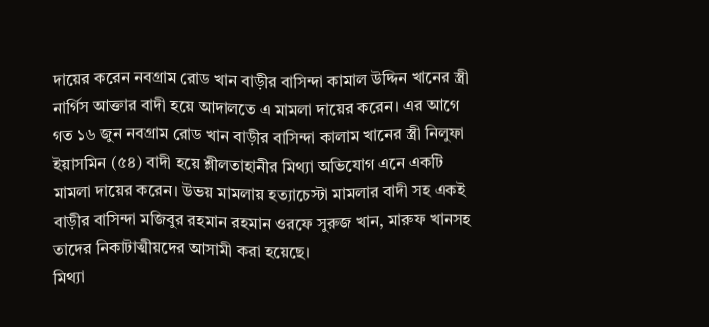দায়ের করেন নবগ্রাম রোড খান বাড়ীর বাসিন্দা কামাল উদ্দিন খানের স্ত্রী নার্গিস আক্তার বাদী হয়ে আদালতে এ মামলা দায়ের করেন। এর আগে গত ১৬ জুন নবগ্রাম রোড খান বাড়ীর বাসিন্দা কালাম খানের স্ত্রী নিলুফা ইয়াসমিন (৫৪) বাদী হয়ে শ্লীলতাহানীর মিথ্যা অভিযোগ এনে একটি মামলা দায়ের করেন। উভয় মামলায় হত্যাচেস্টা মামলার বাদী সহ একই বাড়ীর বাসিন্দা মজিবুর রহমান রহমান ওরফে সুরুজ খান, মারুফ খানসহ তাদের নিকাটাত্মীয়দের আসামী করা হয়েছে।
মিথ্যা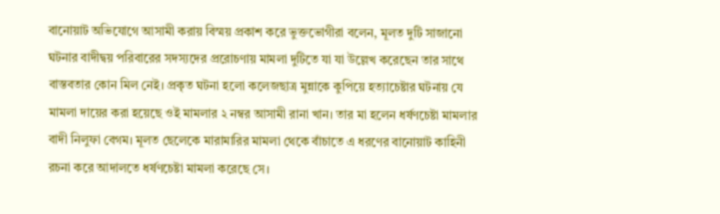বানোয়াট অভিযোগে আসামী করায় বিস্ময় প্রকাশ করে ভুক্তভোগীরা বলেন, মূলত দুটি সাজানো ঘটনার বাদীদ্বয় পরিবারের সদস্যদের প্ররোচণায় মামলা দুটিতে যা যা উল্লেখ করেছেন তার সাথে বাস্তবতার কোন মিল নেই। প্রকৃত ঘটনা হলো কলেজছাত্র মুন্নাকে কুপিয়ে হত্যাচেষ্টার ঘটনায় যে মামলা দায়ের করা হয়েছে ওই মামলার ২ নম্বর আসামী রানা খান। তার মা হলেন ধর্ষণচেষ্টা মামলার বাদী নিলুফা বেগম। মূলত ছেলেকে মারামারির মামলা থেকে বাঁচাতে এ ধরণের বানোয়াট কাহিনী রচনা করে আদালতে ধর্ষণচেষ্টা মামলা করেছে সে।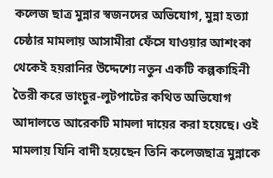কলেজ ছাত্র মুন্নার স্বজনদের অভিযোগ, মুন্না হত্যা চেষ্ঠার মামলায় আসামীরা ফেঁসে যাওয়ার আশংকা থেকেই হয়রানির উদ্দেশ্যে নতুন একটি কল্পকাহিনী তৈরী করে ভাংচুর-লুটপাটের কথিত অভিযোগ আদালতে আরেকটি মামলা দায়ের করা হয়েছে। ওই মামলায় যিনি বাদী হয়েছেন তিনি কলেজছাত্র মুন্নাকে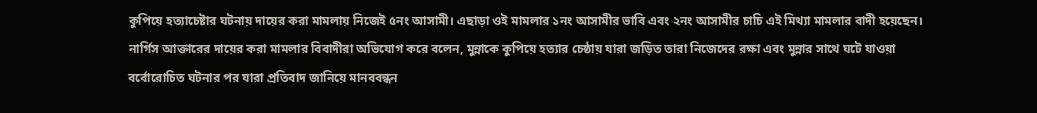কুপিয়ে হত্যাচেষ্টার ঘটনায় দায়ের করা মামলায় নিজেই ৫নং আসামী। এছাড়া ওই মামলার ১নং আসামীর ভাবি এবং ২নং আসামীর চাচি এই মিথ্যা মামলার বাদী হয়েছেন।
নার্গিস আক্তারের দায়ের করা মামলার বিবাদীরা অভিযোগ করে বলেন, মুন্নাকে কুপিয়ে হত্যার চেষ্ঠায় যারা জড়িত তারা নিজেদের রক্ষা এবং মুন্নার সাথে ঘটে যাওয়া বর্বোরোচিত ঘটনার পর যারা প্রতিবাদ জানিয়ে মানববন্ধন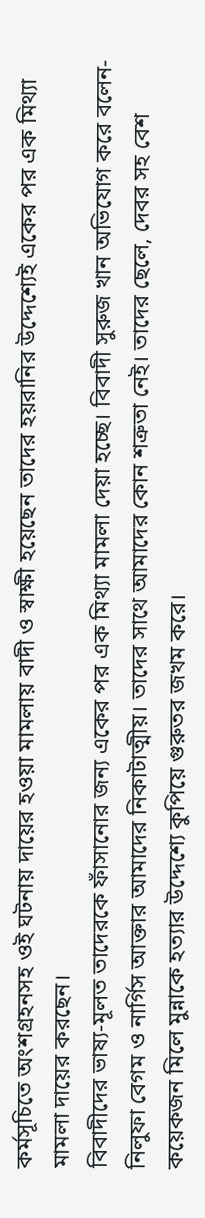কর্মসূচিতে অংশগ্রহনসহ ওই ঘটনায় দায়ের হওয়া মামলায় বাদী ও স্বাক্ষী হয়েছেন তাদের হয়রানির উদ্দেশ্যেই একের পর এক মিথ্যা মামলা দায়ের করছেন।
বিবাদীদের ভাষ্য-মূলত তাদেরকে ফাঁসানোর জন্য একের পর এক মিথ্যা মামলা দেয়া হচ্ছে। বিবাদী সুরুজ খান অভিযোগ করে বলেন-নিলুফা বেগম ও নার্গিস আক্তার আমাদের নিকাটাত্মীয়। তাদের সাথে আমাদের কোন শত্রুতা নেই। তাদের ছেলে, দেবর সহ বেশ কয়েকজন মিলে মুন্নাকে হত্যার উদ্দেশ্যে কুপিয়ে গুরুতর জখম করে।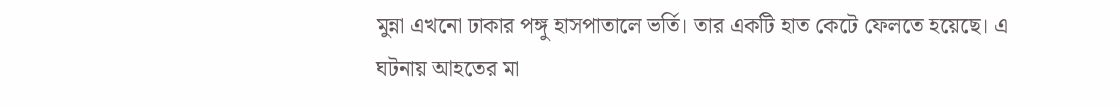মুন্না এখনো ঢাকার পঙ্গু হাসপাতালে ভর্তি। তার একটি হাত কেটে ফেলতে হয়েছে। এ ঘটনায় আহতের মা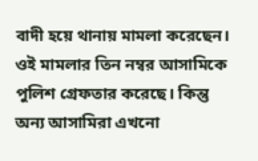বাদী হয়ে থানায় মামলা করেছেন। ওই মামলার তিন নম্বর আসামিকে পুলিশ গ্রেফতার করেছে। কিন্তু অন্য আসামিরা এখনো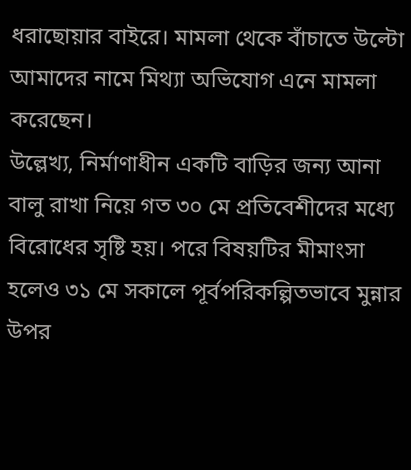ধরাছোয়ার বাইরে। মামলা থেকে বাঁচাতে উল্টো আমাদের নামে মিথ্যা অভিযোগ এনে মামলা করেছেন।
উল্লেখ্য, নির্মাণাধীন একটি বাড়ির জন্য আনা বালু রাখা নিয়ে গত ৩০ মে প্রতিবেশীদের মধ্যে বিরোধের সৃষ্টি হয়। পরে বিষয়টির মীমাংসা হলেও ৩১ মে সকালে পূর্বপরিকল্পিতভাবে মুন্নার উপর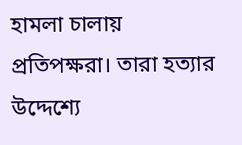হামলা চালায় প্রতিপক্ষরা। তারা হত্যার উদ্দেশ্যে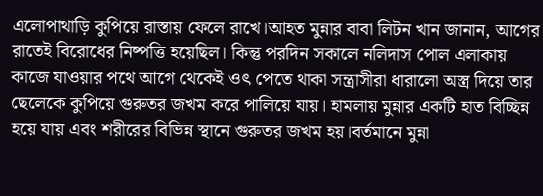এলোপাথাড়ি কুপিয়ে রাস্তায় ফেলে রাখে।আহত মুন্নার বাবা লিটন খান জানান, আগের রাতেই বিরোধের নিষ্পত্তি হয়েছিল। কিন্তু পরদিন সকালে নলিদাস পোল এলাকায় কাজে যাওয়ার পথে আগে থেকেই ওৎ পেতে থাকা সন্ত্রাসীরা ধারালো অস্ত্র দিয়ে তার ছেলেকে কুপিয়ে গুরুতর জখম করে পালিয়ে যায়। হামলায় মুন্নার একটি হাত বিচ্ছিন্ন হয়ে যায় এবং শরীরের বিভিন্ন স্থানে গুরুতর জখম হয়।বর্তমানে মুন্না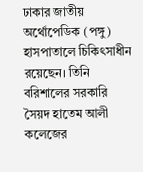ঢাকার জাতীয় অর্থোপেডিক (পঙ্গু) হাসপাতালে চিকিৎসাধীন রয়েছেন। তিনি বরিশালের সরকারি সৈয়দ হাতেম আলী কলেজের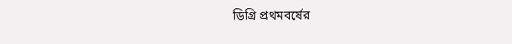ডিগ্রি প্রথমবর্ষের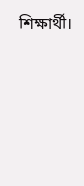শিক্ষার্থী।